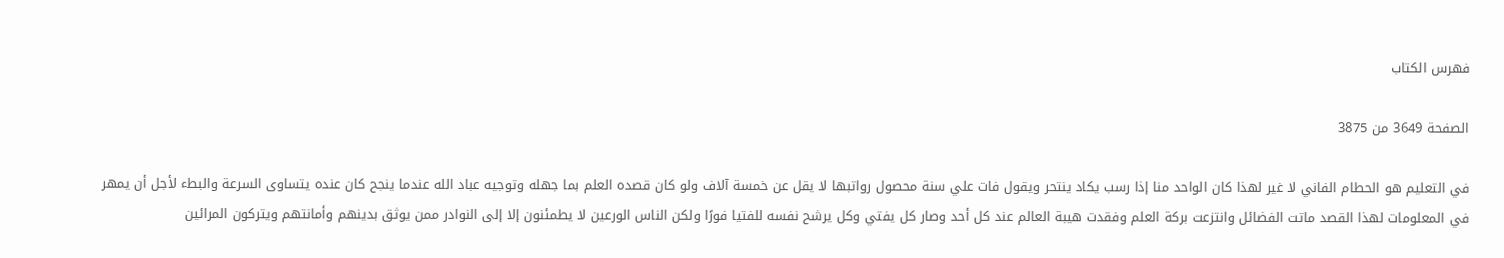فهرس الكتاب

الصفحة 3649 من 3875

في التعليم هو الحطام الفاني لا غير لهذا كان الواحد منا إذا رسب يكاد ينتحر ويقول فات علي سنة محصول رواتبها لا يقل عن خمسة آلاف ولو كان قصده العلم بما جهله وتوجيه عباد الله عندما ينجح كان عنده يتساوى السرعة والبطء لأجل أن يمهر في المعلومات لهذا القصد ماتت الفضائل وانتزعت بركة العلم وفقدت هيبة العالم عند كل أحد وصار كل يفتي وكل يرشح نفسه للفتيا فورًا ولكن الناس الورعين لا يطمئنون إلا إلى النوادر ممن يوثق بدينهم وأمانتهم ويتركون المرائين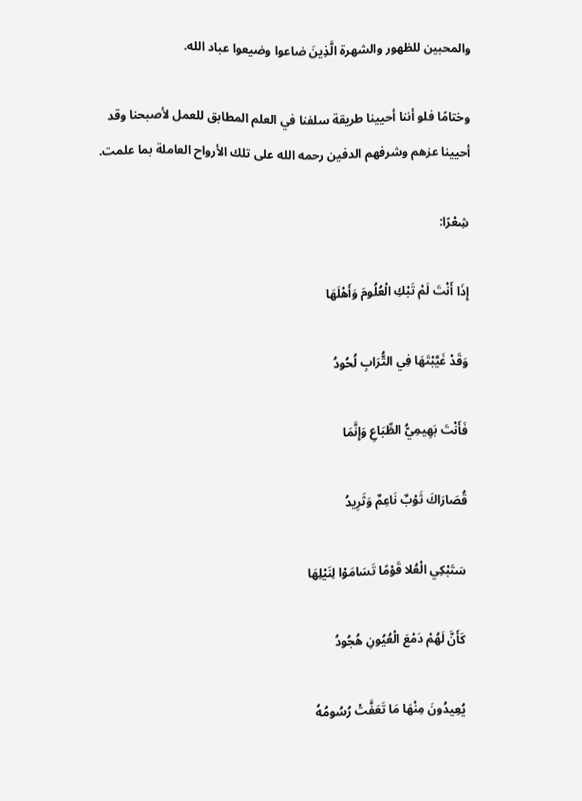والمحبين للظهور والشهرة الَّذِينَ ضاعوا وضيعوا عباد الله.

وختامًا فلو أننا أحيينا طريقة سلفنا في العلم المطابق للعمل لأصبحنا وقد أحيينا عزهم وشرفهم الدفين رحمه الله على تلك الأرواح العاملة بما علمت.

شِعْرًا:

إِذَا أَنْتَ لَمْ تَبْكِ الْعُلُومَ وَأَهْلَهَا

وَقَدْ غَيَّبْتَهَا فِي التُّرَابِ لُحُودُ

فَأَنْتَ بَهِيمِيُّ الطِّبَاعِ وَإِنَّمَا

قُصَارَاكَ ثَوْبٌ نَاعِمٌ وَثَرِيدُ

سَتَبْكِي الْعُلا قَوْمًا تَسَامَوْا لِنَيْلِهَا

كَأَنَّ لَهُمْ دَمْعَ الْعُيُونِ هُجُودُ

يُعِيدُونَ مِنْهَا مَا تَعَفَّتْ رُسُومُهُ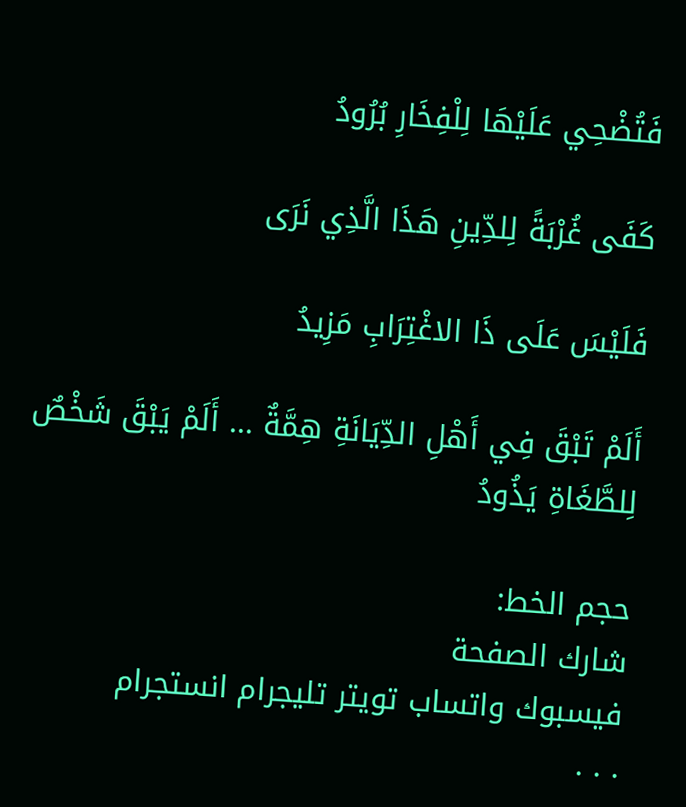فَتُضْحِي عَلَيْهَا لِلْفِخَارِ بُرُودُ

كَفَى غُرْبَةً لِلدِّينِ هَذَا الَّذِي نَرَى

فَلَيْسَ عَلَى ذَا الاغْتِرَابِ مَزِيدُ

أَلَمْ تَبْقَ فِي أَهْلِ الدِّيَانَةِ هِمَّةٌ ... أَلَمْ يَبْقَ شَخْصٌ لِلطَّغَاةِ يَذُودُ

حجم الخط:
شارك الصفحة
فيسبوك واتساب تويتر تليجرام انستجرام
. . .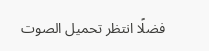فضلًا انتظر تحميل الصوت